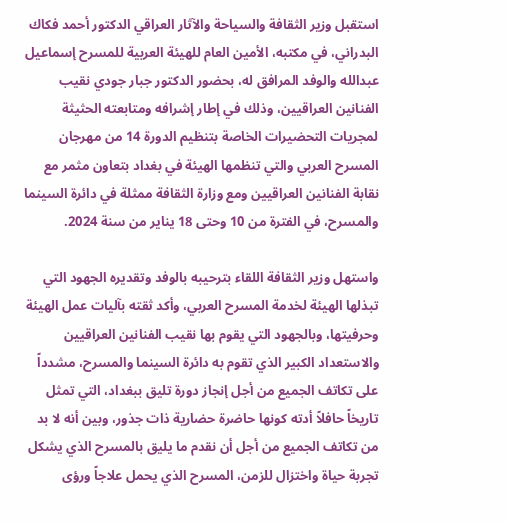استقبل وزير الثقافة والسياحة والآثار العراقي الدكتور أحمد فكاك البدراني، في مكتبه، الأمين العام للهيئة العربية للمسرح إسماعيل عبدالله والوفد المرافق له، بحضور الدكتور جبار جودي نقيب الفنانين العراقيين، وذلك في إطار إشرافه ومتابعته الحثيثة لمجريات التحضيرات الخاصة بتنظيم الدورة 14 من مهرجان المسرح العربي والتي تنظمها الهيئة في بغداد بتعاون مثمر مع نقابة الفنانين العراقيين ومع وزارة الثقافة ممثلة في دائرة السينما والمسرح، في الفترة من 10 وحتى 18 يناير من سنة 2024.

واستهل وزير الثقافة اللقاء بترحيبه بالوفد وتقديره الجهود التي تبذلها الهيئة لخدمة المسرح العربي، وأكد ثقته بآليات عمل الهيئة وحرفيتها، وبالجهود التي يقوم بها نقيب الفنانين العراقيين والاستعداد الكبير الذي تقوم به دائرة السينما والمسرح، مشدداً على تكاتف الجميع من أجل إنجاز دورة تليق ببغداد، التي تمثل تاريخاً حافلاً أدته كونها حاضرة حضارية ذات جذور، وبين أنه لا بد من تكاتف الجميع من أجل أن نقدم ما يليق بالمسرح الذي يشكل تجربة حياة واختزال للزمن، المسرح الذي يحمل علاجاً ورؤى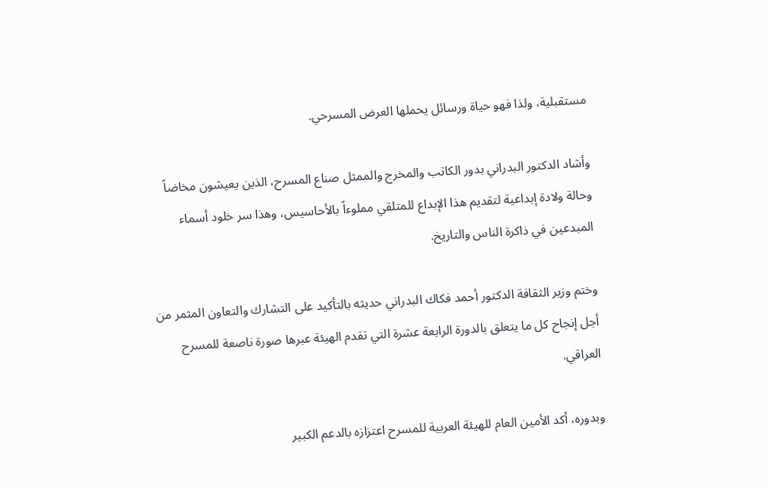مستقبلية، ولذا فهو حياة ورسائل يحملها العرض المسرحي.

وأشاد الدكتور البدراني بدور الكاتب والمخرج والممثل صناع المسرح، الذين يعيشون مخاضاً وحالة ولادة إبداعية لتقديم هذا الإبداع للمتلقي مملوءاً بالأحاسيس، وهذا سر خلود أسماء المبدعين في ذاكرة الناس والتاريخ.

وختم وزير الثقافة الدكتور أحمد فكاك البدراني حديثه بالتأكيد على التشارك والتعاون المثمر من أجل إنجاح كل ما يتعلق بالدورة الرابعة عشرة التي تقدم الهيئة عبرها صورة ناصعة للمسرح العراقي.

وبدوره، أكد الأمين العام للهيئة العربية للمسرح اعتزازه بالدعم الكبير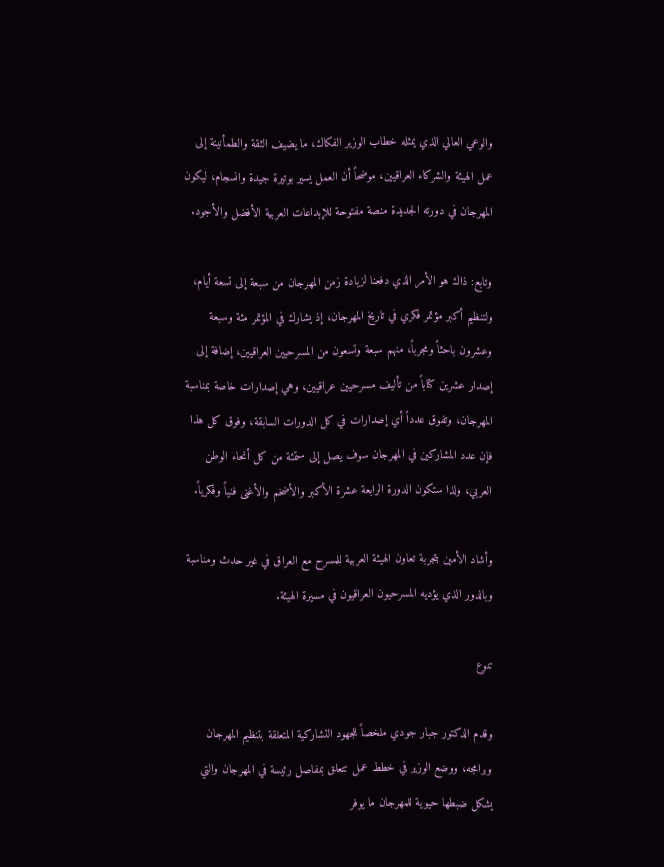والوعي العالي الذي يمثله خطاب الوزير الفكاك، ما يضيف الثقة والطمأنينة إلى عمل الهيئة والشركاء العراقيين، موضحاً أن العمل يسير بوتيرة جيدة وانسجام، ليكون المهرجان في دورته الجديدة منصة مفتوحة للإبداعات العربية الأفضل والأجود.

وتابع: ذاك هو الأمر الذي دفعنا لزيادة زمن المهرجان من سبعة إلى تسعة أيام، ولتنظيم أكبر مؤتمر فكري في تاريخ المهرجان، إذ يشارك في المؤتمر مئة وسبعة وعشرون باحثاً ومجرباً، منهم سبعة وتسعون من المسرحيين العراقيين، إضافة إلى إصدار عشرين كتاباً من تأليف مسرحيين عراقيين، وهي إصدارات خاصة بمناسبة المهرجان، وتفوق عدداً أي إصدارات في كل الدورات السابقة، وفوق كل هذا فإن عدد المشاركين في المهرجان سوف يصل إلى ستمئة من كل أنحاء الوطن العربي، ولذا ستكون الدورة الرابعة عشرة الأكبر والأضخم والأغنى فنياً وفكرياً.

وأشاد الأمين بتجربة تعاون الهيئة العربية للمسرح مع العراق في غير حدث ومناسبة وبالدور الذي يؤديه المسرحيون العراقيون في مسيرة الهيئة.

تنوع

وقدم الدكتور جبار جودي ملخصاً للجهود التشاركية المتعلقة بتنظيم المهرجان وبرامجه، ووضع الوزير في خطط عمل تتعلق بمفاصل رئيسة في المهرجان والتي يشكل ضبطها حيوية للمهرجان ما يوفر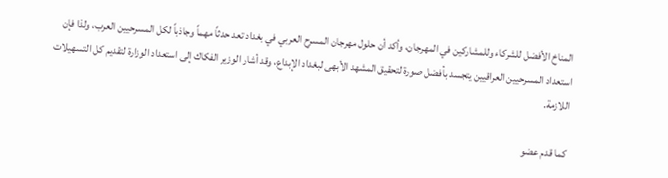المناخ الأفضل للشركاء وللمشاركين في المهرجان، وأكد أن حلول مهرجان المسرح العربي في بغداد تعد حدثاً مهماً وجاذباً لكل المسرحيين العرب، ولذا فإن استعداد المسرحيين العراقيين يتجسد بأفضل صورة لتحقيق المشهد الأبهى لبغداد الإبداع، وقد أشار الوزير الفكاك إلى استعداد الوزارة لتقديم كل التسهيلات اللازمة.

كما قدم عضو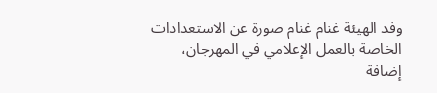وفد الهيئة غنام غنام صورة عن الاستعدادات الخاصة بالعمل الإعلامي في المهرجان، إضافة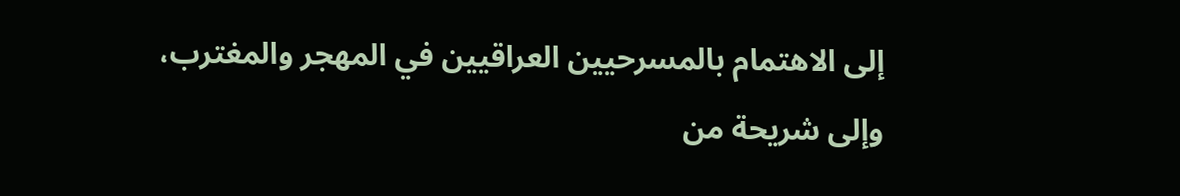إلى الاهتمام بالمسرحيين العراقيين في المهجر والمغترب، وإلى شريحة من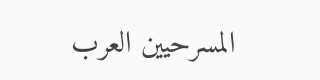المسرحيين العرب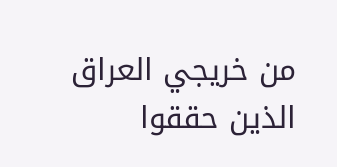من خريجي العراق الذين حققوا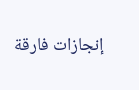إنجازات فارقة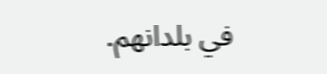في بلدانهم.